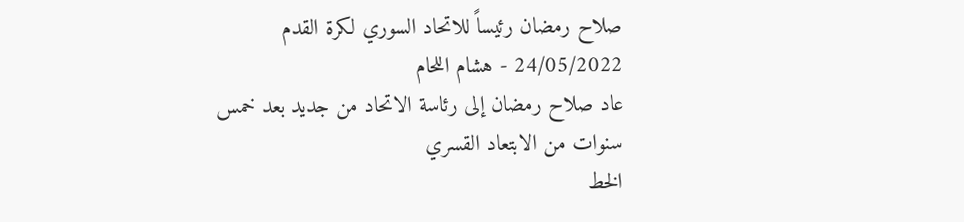صلاح رمضان رئيساً للاتحاد السوري لكرة القدم
24/05/2022 - هشام اللحام
عاد صلاح رمضان إلى رئاسة الاتحاد من جديد بعد خمس سنوات من الابتعاد القسري
الخط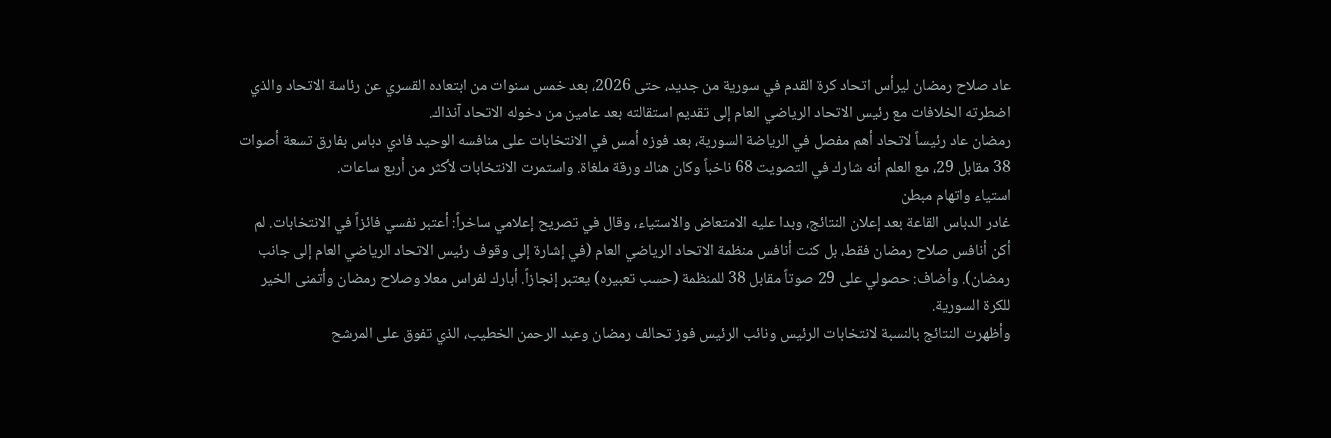عاد صلاح رمضان ليرأس اتحاد كرة القدم في سورية من جديد، حتى 2026، بعد خمس سنوات من ابتعاده القسري عن رئاسة الاتحاد والذي اضطرته الخلافات مع رئيس الاتحاد الرياضي العام إلى تقديم استقالته بعد عامين من دخوله الاتحاد آنذاك.
رمضان عاد رئيساً لاتحاد أهم مفصل في الرياضة السورية، بعد فوزه أمس في الانتخابات على منافسه الوحيد فادي دباس بفارق تسعة أصوات 38 مقابل 29، مع العلم أنه شارك في التصويت 68 ناخباً وكان هناك ورقة ملغاة. واستمرت الانتخابات لأكثر من أربع ساعات.
استياء واتهام مبطن
غادر الدباس القاعة بعد إعلان النتائج، وبدا عليه الامتعاض والاستياء، وقال في تصريح إعلامي ساخراً: أعتبر نفسي فائزاً في الانتخابات. لم أكن أنافس صلاح رمضان فقط، بل كنت أنافس منظمة الاتحاد الرياضي العام (في إشارة إلى وقوف رئيس الاتحاد الرياضي العام إلى جانب رمضان). وأضاف: حصولي على 29 صوتاً مقابل 38 للمنظمة (حسب تعبيره) يعتبر إنجازاً. أبارك لفراس معلا وصلاح رمضان وأتمنى الخير للكرة السورية.
وأظهرت النتائج بالنسبة لانتخابات الرئيس ونائب الرئيس فوز تحالف رمضان وعبد الرحمن الخطيب، الذي تفوق على المرشح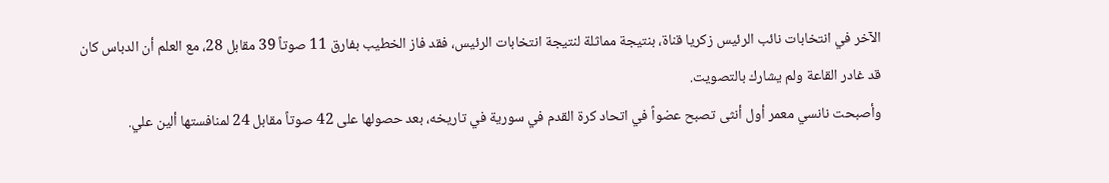الآخر في انتخابات نائب الرئيس زكريا قناة، بنتيجة مماثلة لنتيجة انتخابات الرئيس، فقد فاز الخطيب بفارق 11 صوتاً 39 مقابل 28، مع العلم أن الدباس كان قد غادر القاعة ولم يشارك بالتصويت.
وأصبحت نانسي معمر أول أنثى تصبح عضواً في اتحاد كرة القدم في سورية في تاريخه، بعد حصولها على 42 صوتاً مقابل 24 لمنافستها ألين علي.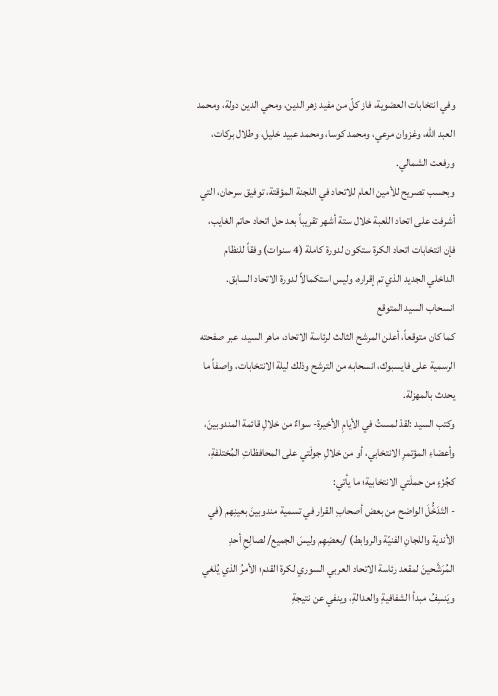وفي انتخابات العضوية، فاز كلّ من مفيد زهر الدين، ومحي الدين دولة، ومحمد العبد الله، وغزوان مرعي، ومحمد كوسا، ومحمد عبيد خليل، وطلال بركات، ورفعت الشمالي.
وبحسب تصريح للأمين العام للاتحاد في اللجنة المؤقتة، توفيق سرحان، التي أشرفت على اتحاد اللعبة خلال ستة أشهر تقريباً بعد حل اتحاد حاتم الغايب، فإن انتخابات اتحاد الكرة ستكون لدورة كاملة (4 سنوات) وفقاً للنظام الداخلي الجديد الذي تم إقراره، وليس استكمالاً لدورة الاتحاد السابق.
انسحاب السيد المتوقع
كما كان متوقعاً، أعلن المرشح الثالث لرئاسة الاتحاد، ماهر السيد، عبر صفحته الرسمية على فايسبوك، انسحابه من الترشح وذلك ليلة الانتخابات، واصفاً ما يحدث بالمهزلة.
وكتب السيد :لقدْ لمستُ في الأيامِ الأخيرة- سواءٌ من خلالِ قائمة المندوبينَ، وأعضاءِ المؤتمرِ الانتخابي، أو من خلالِ جولَتي على المحافظاتِ المُختلفةِ، كجُزْءٍ من حملَتي الانتخابية؛ ما يأتي:
- التَدَخُّلَ الواضح من بعض أصحابِ القرار في تسمية مندوبينَ بعينِهم (في الأندية واللجانِ الفنيّة والروابط) /بعضِهِم وليسَ الجميع/ لصالِحِ أحدِ المُرَشَّحينَ لمقعد رئاسة الاتحاد العربي السوري لكرة القدم؛ الأمرُ الذي يُلغي ويَنسِفُ مبدأ الشفافيةِ والعدالةِ، وينفي عن نتيجةِ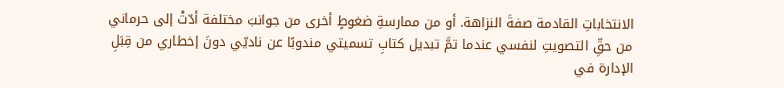الانتخاباتِ القادمة صفةَ النزاهة. أو من ممارسةِ ضغوطٍ أخرى من جوانبَ مختلفة أدّتْ إلى حرماني من حقِّ التصويتِ لنفسي عندما تمَّ تبديل كتابِ تسميتي مندوبًا عن ناديّي دونَ إخطاري من قِبَلِ الإدارة في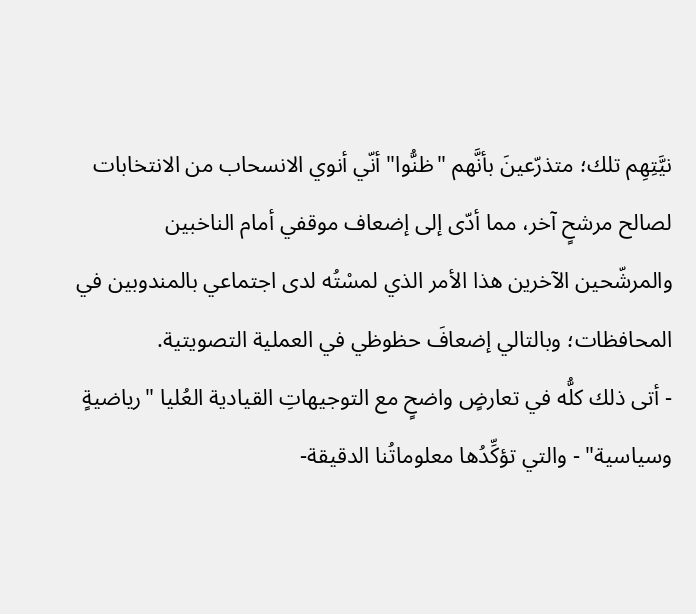نيَّتِهِم تلك؛ متذرّعينَ بأنَّهم "ظنُّوا" أنّي أنوي الانسحاب من الانتخابات لصالح مرشحٍ آخر، مما أدّى إلى إضعاف موقفي أمام الناخبين والمرشّحين الآخرين هذا الأمر الذي لمسْتُه لدى اجتماعي بالمندوبين في المحافظات؛ وبالتالي إضعافَ حظوظي في العملية التصويتية.
- أتى ذلك كلُّه في تعارضٍ واضحٍ مع التوجيهاتِ القيادية العُليا "رياضيةٍ وسياسية" - والتي تؤكِّدُها معلوماتُنا الدقيقة-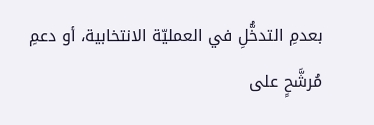بعدمِ التدخُّلِ في العمليّة الانتخابية، أو دعمِ مُرشَّحٍ على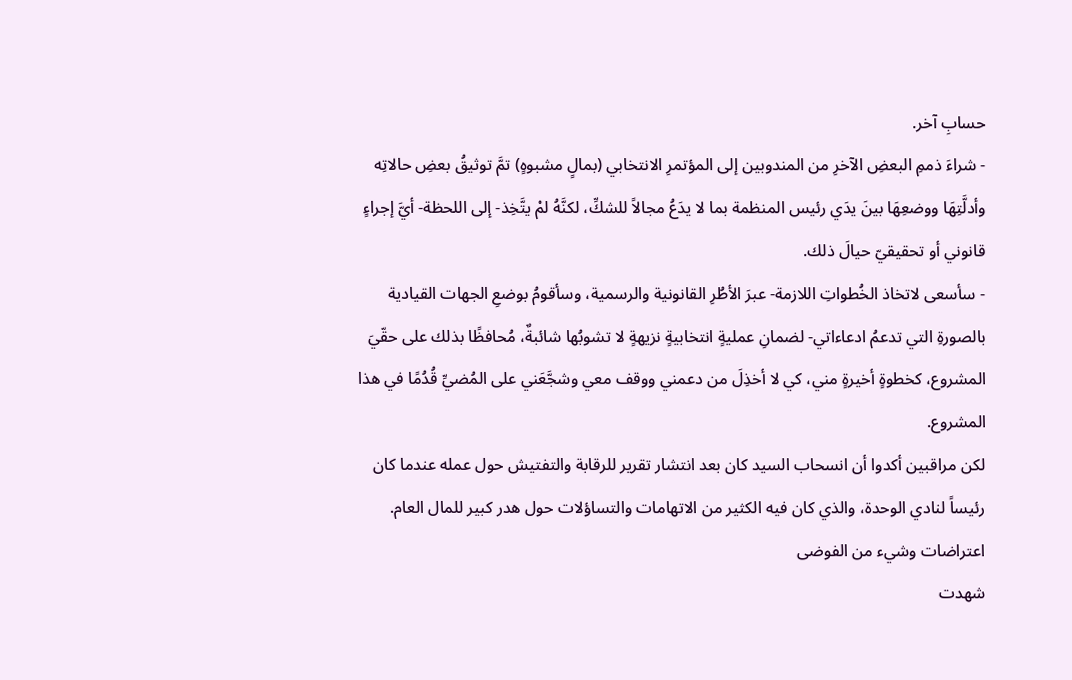حسابِ آخر.
- شراءَ ذممِ البعضِ الآخرِ من المندوبين إلى المؤتمرِ الانتخابي (بمالٍ مشبوهٍ) تمَّ توثيقُ بعضِ حالاتِه وأدلَّتِهَا ووضعِهَا بينَ يدَي رئيس المنظمة بما لا يدَعُ مجالاً للشكِّ، لكنَّهُ لمْ يتَّخِذ- إلى اللحظة- أيَّ إجراءٍ قانوني أو تحقيقيّ حيالَ ذلك.
- سأسعى لاتخاذ الخُطواتِ اللازمة- عبرَ الأطُرِ القانونية والرسمية، وسأقومُ بوضعِ الجهات القيادية بالصورةِ التي تدعمُ ادعاءاتي- لضمانِ عمليةٍ انتخابيةٍ نزيهةٍ لا تشوبُها شائبةٌ، مُحافظًا بذلك على حقّيَ المشروع، كخطوةٍ أخيرةٍ مني، كي لا أخذِلَ من دعمني ووقف معي وشجَّعَني على المُضيِّ قُدُمًا في هذا المشروع.
لكن مراقبين أكدوا أن انسحاب السيد كان بعد انتشار تقرير للرقابة والتفتيش حول عمله عندما كان رئيساً لنادي الوحدة، والذي كان فيه الكثير من الاتهامات والتساؤلات حول هدر كبير للمال العام.
اعتراضات وشيء من الفوضى
شهدت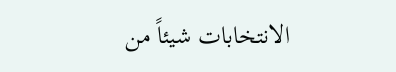الانتخابات شيئاً من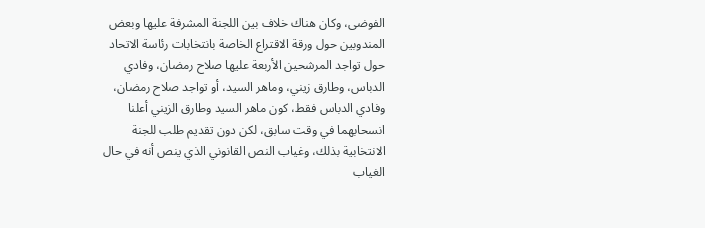الفوضى، وكان هناك خلاف بين اللجنة المشرفة عليها وبعض المندوبين حول ورقة الاقتراع الخاصة بانتخابات رئاسة الاتحاد حول تواجد المرشحين الأربعة عليها صلاح رمضان، وفادي الدباس، وطارق زيني، وماهر السيد، أو تواجد صلاح رمضان، وفادي الدباس فقط، كون ماهر السيد وطارق الزيني أعلنا انسحابهما في وقت سابق، لكن دون تقديم طلب للجنة الانتخابية بذلك، وغياب النص القانوني الذي ينص أنه في حال الغياب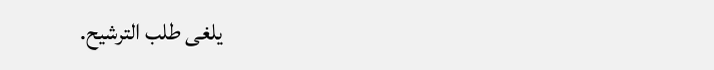يلغى طلب الترشيح.